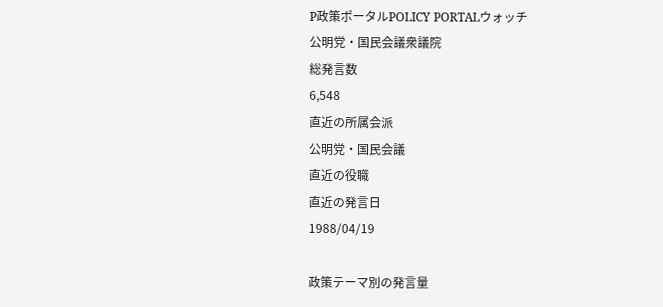P政策ポータルPOLICY PORTALウォッチ
公明党・国民会議衆議院
総発言数
6,548
直近の所属会派
公明党・国民会議
直近の役職
直近の発言日
1988/04/19

政策テーマ別の発言量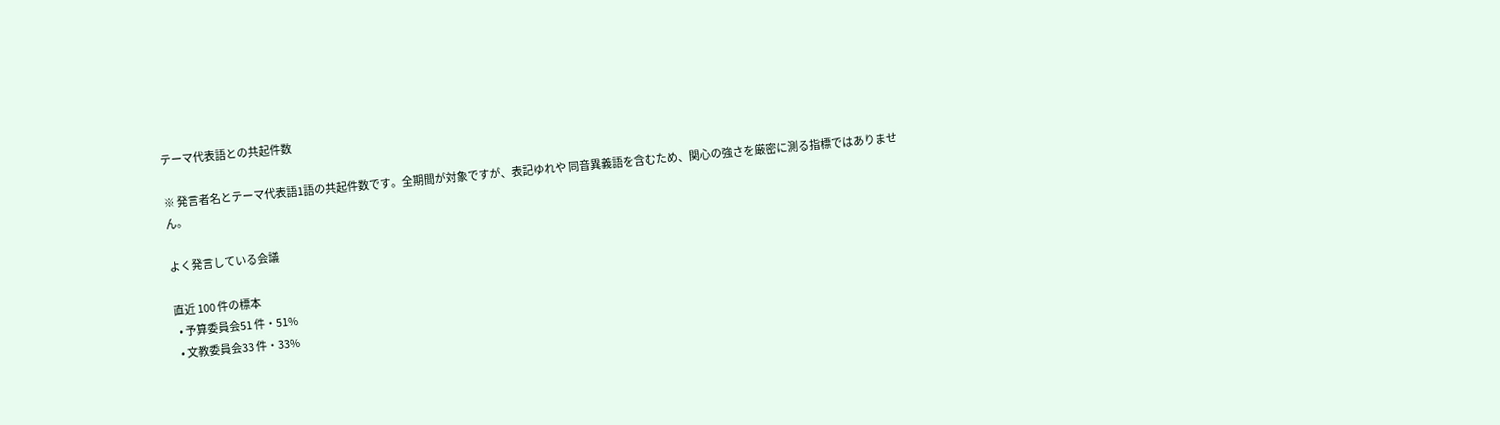テーマ代表語との共起件数

※ 発言者名とテーマ代表語1語の共起件数です。全期間が対象ですが、表記ゆれや 同音異義語を含むため、関心の強さを厳密に測る指標ではありません。

よく発言している会議

直近 100 件の標本
  • 予算委員会51 件・51%
  • 文教委員会33 件・33%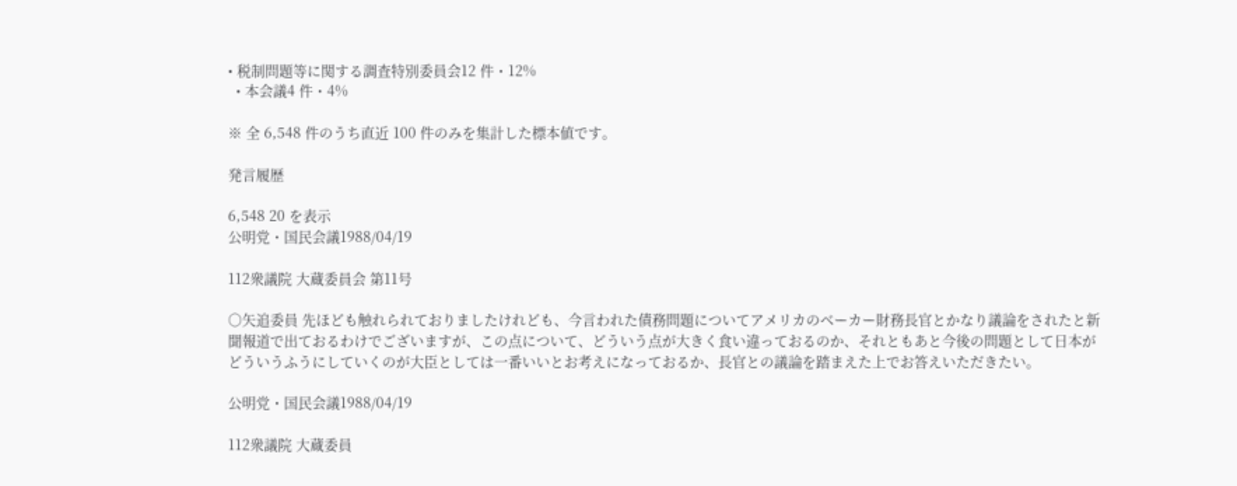• 税制問題等に関する調査特別委員会12 件・12%
  • 本会議4 件・4%

※ 全 6,548 件のうち直近 100 件のみを集計した標本値です。

発言履歴

6,548 20 を表示
公明党・国民会議1988/04/19

112衆議院 大蔵委員会 第11号

○矢追委員 先ほども触れられておりましたけれども、今言われた債務問題についてアメリカのベーカー財務長官とかなり議論をされたと新聞報道で出ておるわけでございますが、この点について、どういう点が大きく食い違っておるのか、それともあと今後の問題として日本がどういうふうにしていくのが大臣としては一番いいとお考えになっておるか、長官との議論を踏まえた上でお答えいただきたい。

公明党・国民会議1988/04/19

112衆議院 大蔵委員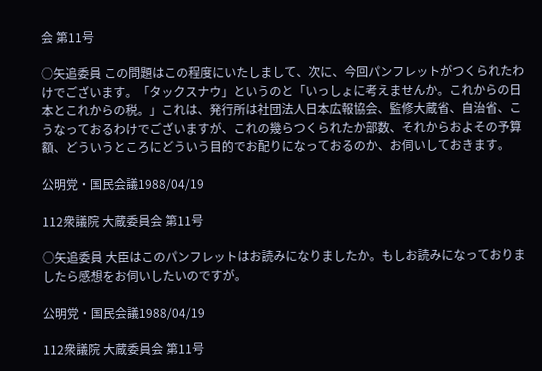会 第11号

○矢追委員 この問題はこの程度にいたしまして、次に、今回パンフレットがつくられたわけでございます。「タックスナウ」というのと「いっしょに考えませんか。これからの日本とこれからの税。」これは、発行所は社団法人日本広報協会、監修大蔵省、自治省、こうなっておるわけでございますが、これの幾らつくられたか部数、それからおよその予算額、どういうところにどういう目的でお配りになっておるのか、お伺いしておきます。

公明党・国民会議1988/04/19

112衆議院 大蔵委員会 第11号

○矢追委員 大臣はこのパンフレットはお読みになりましたか。もしお読みになっておりましたら感想をお伺いしたいのですが。

公明党・国民会議1988/04/19

112衆議院 大蔵委員会 第11号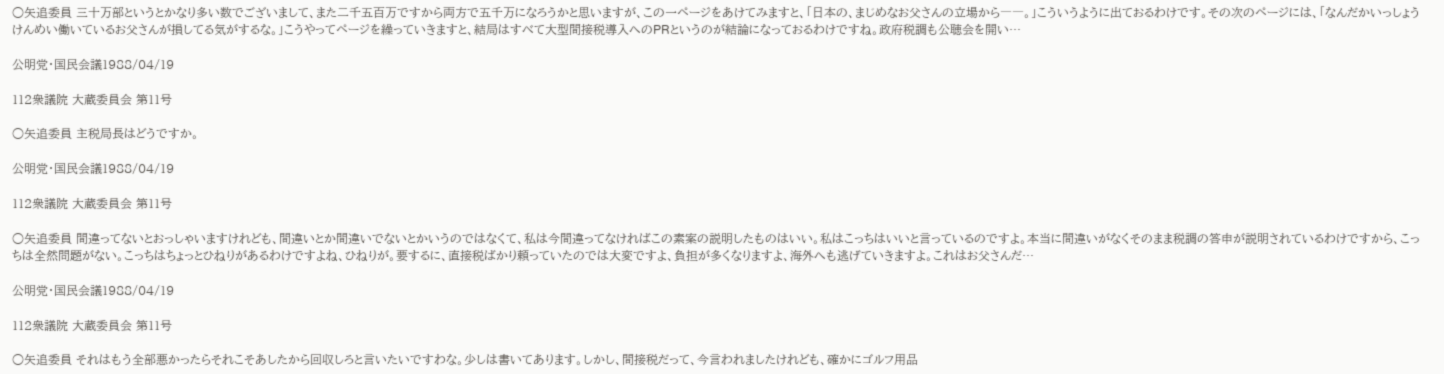○矢追委員 三十万部というとかなり多い数でございまして、また二千五百万ですから両方で五千万になろうかと思いますが、この一ページをあけてみますと、「日本の、まじめなお父さんの立場から――。」こういうように出ておるわけです。その次のページには、「なんだかいっしょうけんめい働いているお父さんが損してる気がするな。」こうやってページを繰っていきますと、結局はすべて大型間接税導入へのPRというのが結論になっておるわけですね。政府税調も公聴会を開い…

公明党・国民会議1988/04/19

112衆議院 大蔵委員会 第11号

○矢追委員 主税局長はどうですか。

公明党・国民会議1988/04/19

112衆議院 大蔵委員会 第11号

○矢追委員 間違ってないとおっしゃいますけれども、間違いとか間違いでないとかいうのではなくて、私は今間違ってなければこの素案の説明したものはいい。私はこっちはいいと言っているのですよ。本当に間違いがなくそのまま税調の答申が説明されているわけですから、こっちは全然問題がない。こっちはちょっとひねりがあるわけですよね、ひねりが。要するに、直接税ばかり頼っていたのでは大変ですよ、負担が多くなりますよ、海外へも逃げていきますよ。これはお父さんだ…

公明党・国民会議1988/04/19

112衆議院 大蔵委員会 第11号

○矢追委員 それはもう全部悪かったらそれこそあしたから回収しろと言いたいですわな。少しは書いてあります。しかし、間接税だって、今言われましたけれども、確かにゴルフ用品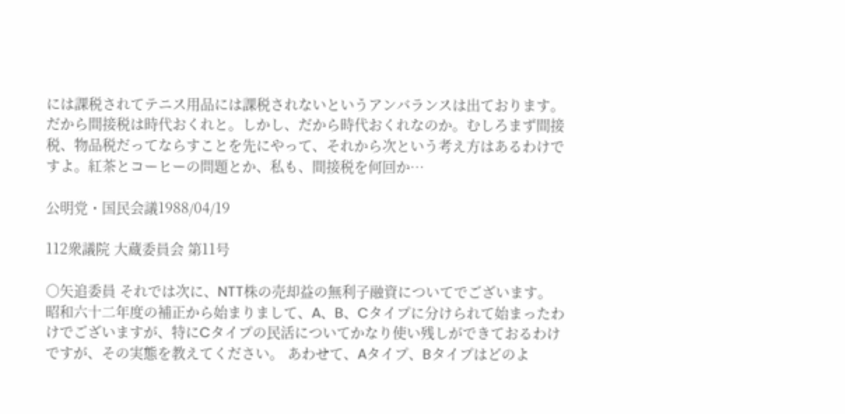には課税されてテニス用品には課税されないというアンバランスは出ております。だから間接税は時代おくれと。しかし、だから時代おくれなのか。むしろまず間接税、物品税だってならすことを先にやって、それから次という考え方はあるわけですよ。紅茶とコーヒーの問題とか、私も、間接税を何回か…

公明党・国民会議1988/04/19

112衆議院 大蔵委員会 第11号

○矢追委員 それでは次に、NTT株の売却益の無利子融資についてでございます。 昭和六十二年度の補正から始まりまして、A、B、Cタイプに分けられて始まったわけでございますが、特にCタイプの民活についてかなり使い残しができておるわけですが、その実態を教えてください。 あわせて、Aタイプ、Bタイプはどのよ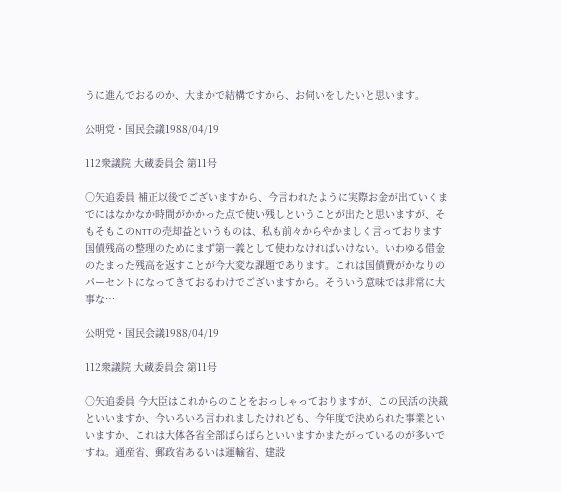うに進んでおるのか、大まかで結構ですから、お伺いをしたいと思います。

公明党・国民会議1988/04/19

112衆議院 大蔵委員会 第11号

○矢追委員 補正以後でございますから、今言われたように実際お金が出ていくまでにはなかなか時間がかかった点で使い残しということが出たと思いますが、そもそもこのNTTの売却益というものは、私も前々からやかましく言っております国債残高の整理のためにまず第一義として使わなければいけない。いわゆる借金のたまった残高を返すことが今大変な課題であります。これは国債費がかなりのパーセントになってきておるわけでございますから。そういう意味では非常に大事な…

公明党・国民会議1988/04/19

112衆議院 大蔵委員会 第11号

○矢追委員 今大臣はこれからのことをおっしゃっておりますが、この民活の決裁といいますか、今いろいろ言われましたけれども、今年度で決められた事業といいますか、これは大体各省全部ばらばらといいますかまたがっているのが多いですね。通産省、郵政省あるいは運輸省、建設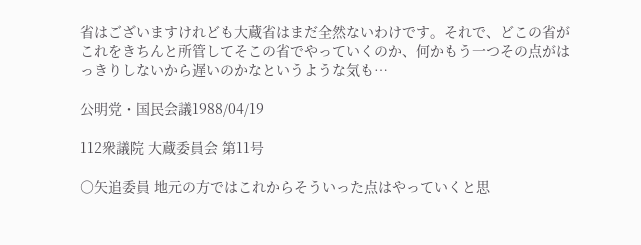省はございますけれども大蔵省はまだ全然ないわけです。それで、どこの省がこれをきちんと所管してそこの省でやっていくのか、何かもう一つその点がはっきりしないから遅いのかなというような気も…

公明党・国民会議1988/04/19

112衆議院 大蔵委員会 第11号

○矢追委員 地元の方ではこれからそういった点はやっていくと思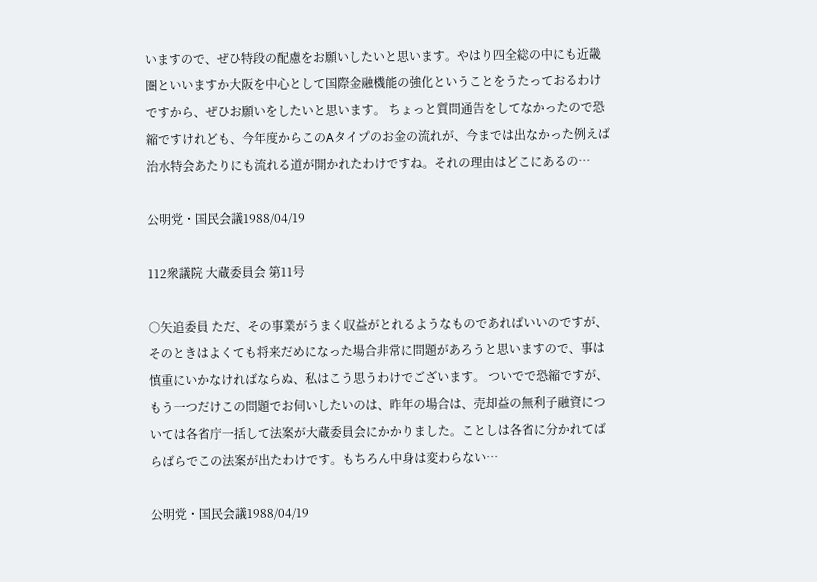いますので、ぜひ特段の配慮をお願いしたいと思います。やはり四全総の中にも近畿圏といいますか大阪を中心として国際金融機能の強化ということをうたっておるわけですから、ぜひお願いをしたいと思います。 ちょっと質問通告をしてなかったので恐縮ですけれども、今年度からこのAタイプのお金の流れが、今までは出なかった例えば治水特会あたりにも流れる道が開かれたわけですね。それの理由はどこにあるの…

公明党・国民会議1988/04/19

112衆議院 大蔵委員会 第11号

○矢追委員 ただ、その事業がうまく収益がとれるようなものであればいいのですが、そのときはよくても将来だめになった場合非常に問題があろうと思いますので、事は慎重にいかなければならぬ、私はこう思うわけでございます。 ついでで恐縮ですが、もう一つだけこの問題でお伺いしたいのは、昨年の場合は、売却益の無利子融資については各省庁一括して法案が大蔵委員会にかかりました。ことしは各省に分かれてばらばらでこの法案が出たわけです。もちろん中身は変わらない…

公明党・国民会議1988/04/19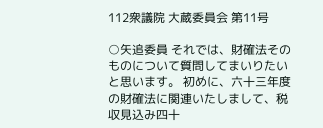112衆議院 大蔵委員会 第11号

○矢追委員 それでは、財確法そのものについて質問してまいりたいと思います。 初めに、六十三年度の財確法に関連いたしまして、税収見込み四十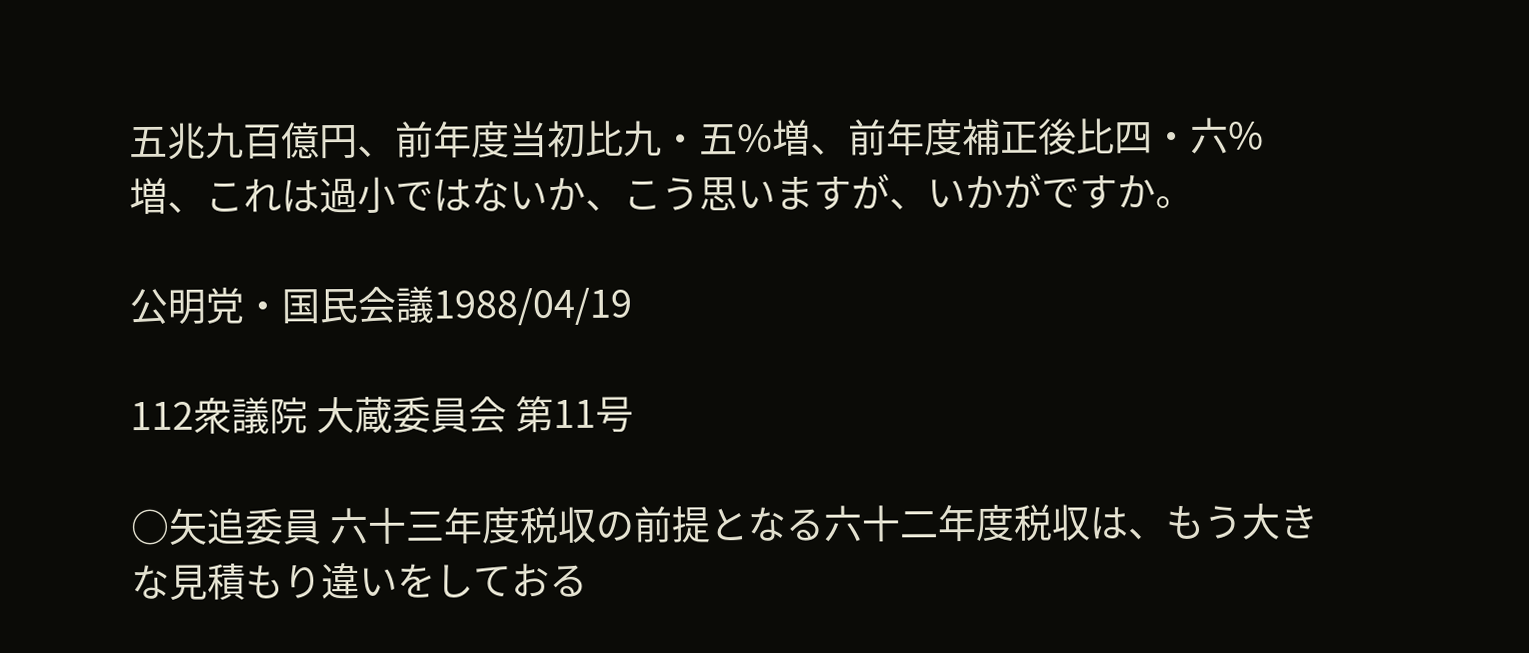五兆九百億円、前年度当初比九・五%増、前年度補正後比四・六%増、これは過小ではないか、こう思いますが、いかがですか。

公明党・国民会議1988/04/19

112衆議院 大蔵委員会 第11号

○矢追委員 六十三年度税収の前提となる六十二年度税収は、もう大きな見積もり違いをしておる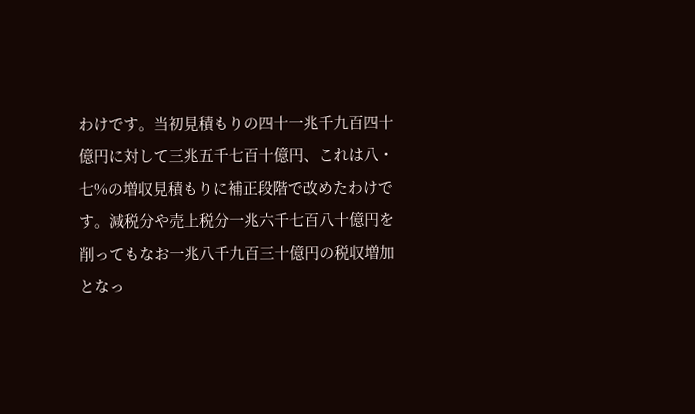わけです。当初見積もりの四十一兆千九百四十億円に対して三兆五千七百十億円、これは八・七%の増収見積もりに補正段階で改めたわけです。減税分や売上税分一兆六千七百八十億円を削ってもなお一兆八千九百三十億円の税収増加となっ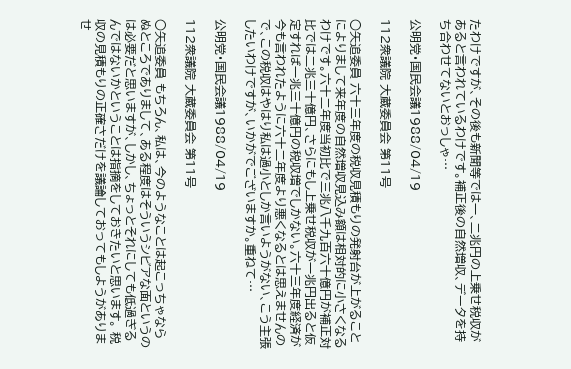たわけですが、その後も新聞等では一、二兆円の上乗せ税収があると言われているわけです。補正後の自然増収、データを持ち合わせてないとおっしゃ…

公明党・国民会議1988/04/19

112衆議院 大蔵委員会 第11号

○矢追委員 六十三年度の税収見積もりの発射台が上がることによりまして来年度の自然増収見込み額は相対的に小さくなるわけです。六十二年度当初比で三兆八千九百六十億円が補正対比では二兆三十億円、さらにもし上乗せ税収が一兆円出ると仮定すれば一兆三十億円の税収増でしかない。六十三年度経済が今も言われたように六十二年度より悪くなるとは思えませんので、この税収はやはり私は過小としか言いようがない、こう主張したいわけですが、いかがでございますか。重ねて…

公明党・国民会議1988/04/19

112衆議院 大蔵委員会 第11号

○矢追委員 もちろん、私は、今のようなことは起こっちゃならぬところでありまして、ある程度はそういうシビアな面というのは必要だと思いますが、しかし、ちょっとそれにしても低過ぎるんではないかということは指摘をしておきたいと思います。 税収の見積もりの正確さだけを議論しておってもしようがありませ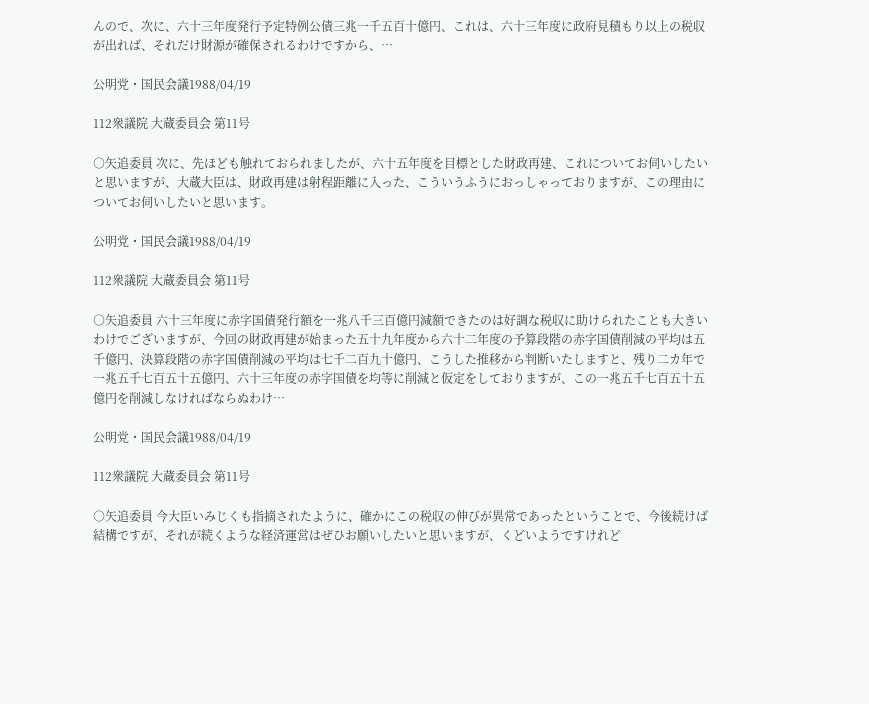んので、次に、六十三年度発行予定特例公債三兆一千五百十億円、これは、六十三年度に政府見積もり以上の税収が出れば、それだけ財源が確保されるわけですから、…

公明党・国民会議1988/04/19

112衆議院 大蔵委員会 第11号

○矢追委員 次に、先ほども触れておられましたが、六十五年度を目標とした財政再建、これについてお伺いしたいと思いますが、大蔵大臣は、財政再建は射程距離に入った、こういうふうにおっしゃっておりますが、この理由についてお伺いしたいと思います。

公明党・国民会議1988/04/19

112衆議院 大蔵委員会 第11号

○矢追委員 六十三年度に赤字国債発行額を一兆八千三百億円減額できたのは好調な税収に助けられたことも大きいわけでございますが、今回の財政再建が始まった五十九年度から六十二年度の予算段階の赤字国債削減の平均は五千億円、決算段階の赤字国債削減の平均は七千二百九十億円、こうした推移から判断いたしますと、残り二カ年で一兆五千七百五十五億円、六十三年度の赤字国債を均等に削減と仮定をしておりますが、この一兆五千七百五十五億円を削減しなければならぬわけ…

公明党・国民会議1988/04/19

112衆議院 大蔵委員会 第11号

○矢追委員 今大臣いみじくも指摘されたように、確かにこの税収の伸びが異常であったということで、今後続けば結構ですが、それが続くような経済運営はぜひお願いしたいと思いますが、くどいようですけれど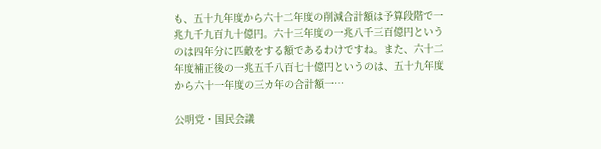も、五十九年度から六十二年度の削減合計額は予算段階で一兆九千九百九十億円。六十三年度の一兆八千三百億円というのは四年分に匹敵をする額であるわけですね。また、六十二年度補正後の一兆五千八百七十億円というのは、五十九年度から六十一年度の三カ年の合計額一…

公明党・国民会議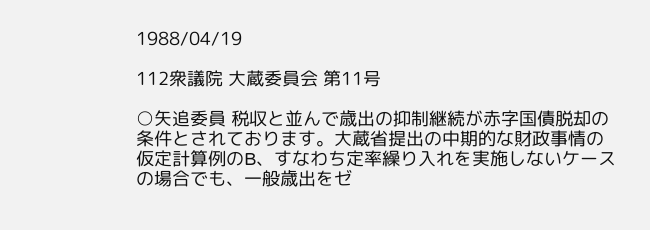1988/04/19

112衆議院 大蔵委員会 第11号

○矢追委員 税収と並んで歳出の抑制継続が赤字国債脱却の条件とされております。大蔵省提出の中期的な財政事情の仮定計算例のB、すなわち定率繰り入れを実施しないケースの場合でも、一般歳出をゼ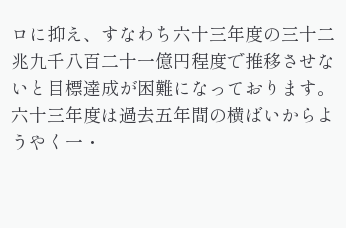ロに抑え、すなわち六十三年度の三十二兆九千八百二十一億円程度で推移させないと目標達成が困難になっております。六十三年度は過去五年間の横ばいからようやく一・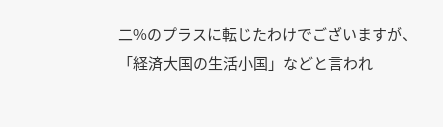二%のプラスに転じたわけでございますが、「経済大国の生活小国」などと言われ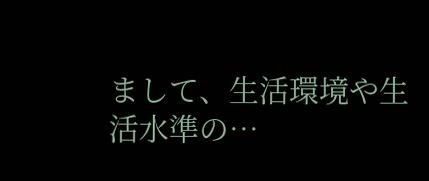まして、生活環境や生活水準の…